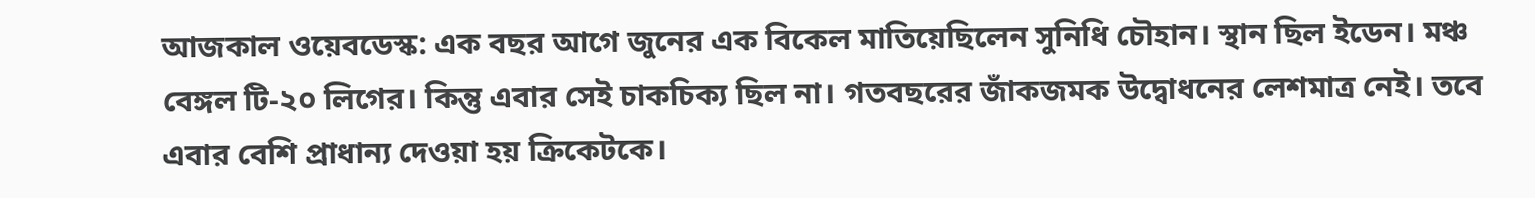আজকাল ওয়েবডেস্ক: এক বছর আগে জুনের এক বিকেল মাতিয়েছিলেন সুনিধি চৌহান। স্থান ছিল ইডেন। মঞ্চ বেঙ্গল টি-২০ লিগের। কিন্তু এবার সেই চাকচিক্য ছিল না। গতবছরের জাঁকজমক উদ্বোধনের লেশমাত্র নেই। তবে এবার বেশি প্রাধান্য দেওয়া হয় ক্রিকেটকে।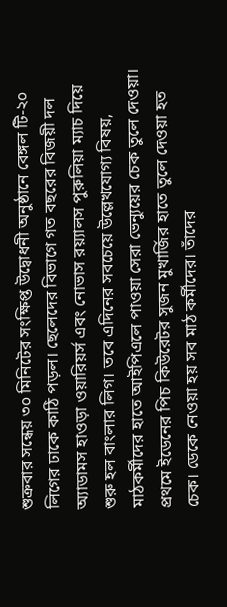শুক্রবার সন্ধেয় ৩০ মিনিটের সংক্ষিপ্ত উদ্বোধনী অনুষ্ঠানে বেঙ্গল টি-২০ লিগের ঢাকে কাঠি পড়ল। ছেলেদের বিভাগে গত বছরের বিজয়ী দল অ্যাডামস হাওড়া ওয়ারিয়র্স এবং নোভাস রয়্যালস পুরুলিয়া ম্যাচ দিয়ে শুরু হল বাংলার লিগ। তবে এদিনের সবচেয়ে উল্লেখযোগ্য বিষয়, মাঠকর্মীদের হাতে আইপিএলে পাওয়া সেরা ভেন্যুয়ের চেক তুলে দেওয়া। প্রথমে ইডেনের পিচ কিউরেটর সুজন মুখার্জির হাতে তুলে দেওয়া হত চেক। ডেকে নেওয়া হয় সব মাঠ কর্মীদের। তাঁদের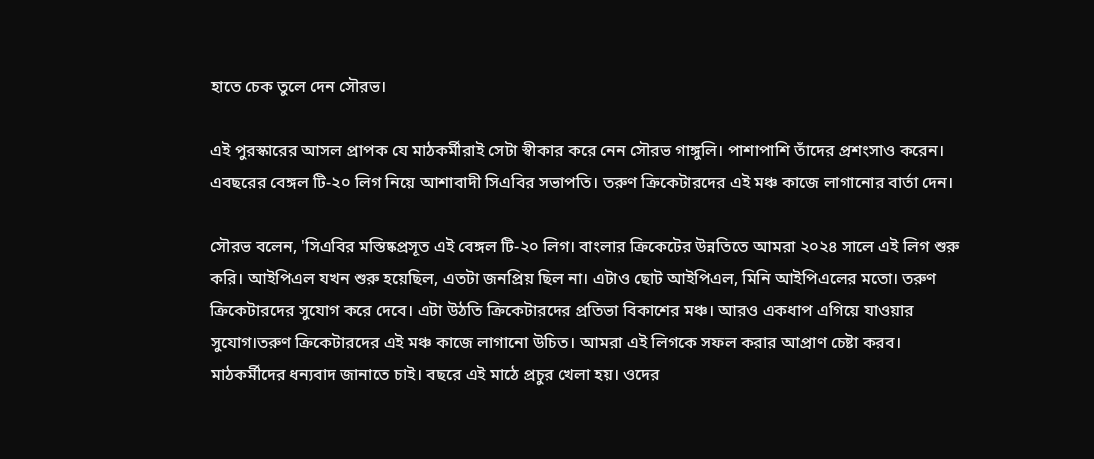হাতে চেক তুলে দেন সৌরভ।

এই পুরস্কারের আসল প্রাপক যে মাঠকর্মীরাই সেটা স্বীকার করে নেন সৌরভ গাঙ্গুলি। পাশাপাশি তাঁদের প্রশংসাও করেন। এবছরের বেঙ্গল টি-২০ লিগ নিয়ে আশাবাদী সিএবির সভাপতি। তরুণ ক্রিকেটারদের এই মঞ্চ কাজে লাগানোর বার্তা দেন।

সৌরভ বলেন, 'সিএবির মস্তিষ্কপ্রসূত এই বেঙ্গল টি-২০ লিগ। বাংলার ক্রিকেটের উন্নতিতে আমরা ২০২৪ সালে এই লিগ শুরু করি। আইপিএল যখন শুরু হয়েছিল, এতটা জনপ্রিয় ছিল না। এটাও ছোট আইপিএল, মিনি আইপিএলের মতো। তরুণ ক্রিকেটারদের সুযোগ করে দেবে। এটা উঠতি ক্রিকেটারদের প্রতিভা বিকাশের মঞ্চ। আরও একধাপ এগিয়ে যাওয়ার সুযোগ।তরুণ ক্রিকেটারদের এই মঞ্চ কাজে লাগানো উচিত। আমরা এই লিগকে সফল করার আপ্রাণ চেষ্টা করব। মাঠকর্মীদের ধন্যবাদ জানাতে চাই। বছরে এই মাঠে প্রচুর খেলা হয়। ওদের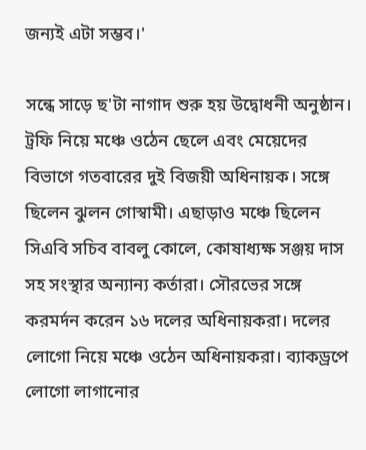জন্যই এটা সম্ভব।'

সন্ধে সাড়ে ছ'টা নাগাদ শুরু হয় উদ্বোধনী অনুষ্ঠান। ট্রফি নিয়ে মঞ্চে ওঠেন ছেলে এবং মেয়েদের বিভাগে গতবারের দুই বিজয়ী অধিনায়ক। সঙ্গে ছিলেন ঝুলন গোস্বামী। এছাড়াও মঞ্চে ছিলেন সিএবি সচিব বাবলু কোলে, কোষাধ্যক্ষ সঞ্জয় দাস সহ সংস্থার অন্যান্য কর্তারা। সৌরভের সঙ্গে করমর্দন করেন ১৬ দলের অধিনায়করা। দলের লোগো নিয়ে মঞ্চে ওঠেন অধিনায়করা। ব্যাকড্রপে লোগো লাগানোর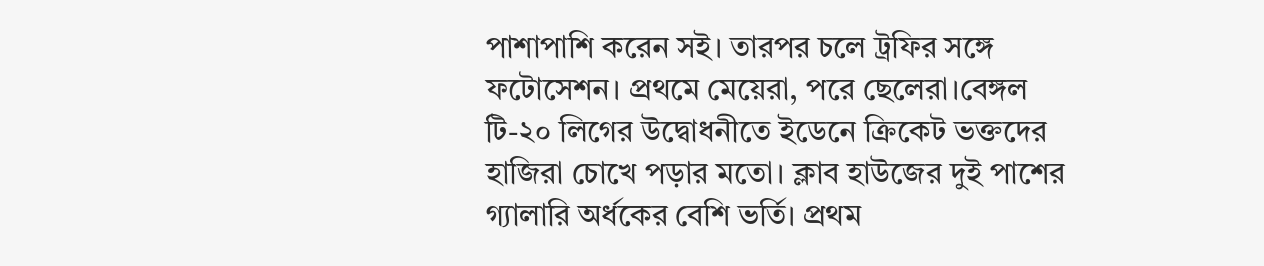পাশাপাশি করেন সই। তারপর চলে ট্রফির সঙ্গে ফটোসেশন। প্রথমে মেয়েরা, পরে ছেলেরা।বেঙ্গল টি-২০ লিগের উদ্বোধনীতে ইডেনে ক্রিকেট ভক্তদের হাজিরা চোখে পড়ার মতো। ক্লাব হাউজের দুই পাশের গ্যালারি অর্ধকের বেশি ভর্তি। প্রথম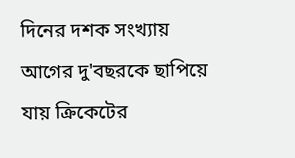দিনের দশক সংখ্যায় আগের দু'বছরকে ছাপিয়ে যায় ক্রিকেটের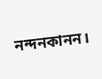নন্দনকানন।